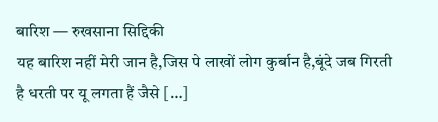बारिश — रुखसाना सिद्दिकी
यह बारिश नहीं मेरी जान है,जिस पे लाखों लोग कुर्बान है,बूंदे जब गिरती है धरती पर यू लगता हैं जैसे […]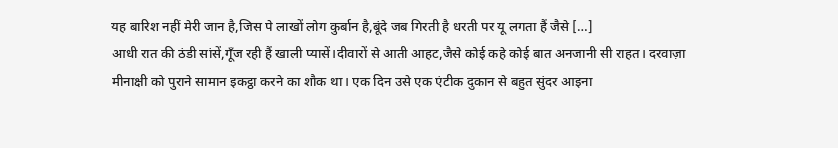यह बारिश नहीं मेरी जान है,जिस पे लाखों लोग कुर्बान है,बूंदे जब गिरती है धरती पर यू लगता हैं जैसे […]
आधी रात की ठंडी सांसें,गूँज रही हैं खाली प्यासें।दीवारों से आती आहट,जैसे कोई कहे कोई बात अनजानी सी राहत। दरवाज़ा
मीनाक्षी को पुराने सामान इकट्ठा करने का शौक था। एक दिन उसे एक एंटीक दुकान से बहुत सुंदर आइना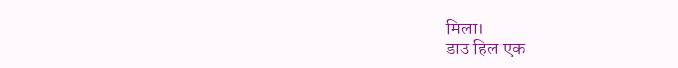मिला।
डाउ हिल एक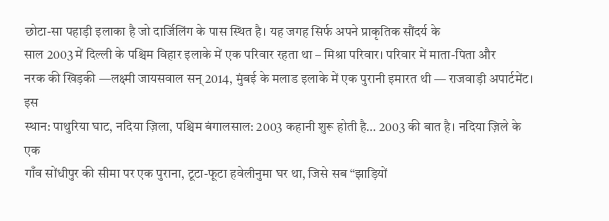छोटा-सा पहाड़ी इलाका है जो दार्जिलिंग के पास स्थित है। यह जगह सिर्फ अपने प्राकृतिक सौंदर्य के
साल 2003 में दिल्ली के पश्चिम विहार इलाके में एक परिवार रहता था – मिश्रा परिवार। परिवार में माता-पिता और
नरक की खिड़की —लक्ष्मी जायसवाल सन् 2014, मुंबई के मलाड इलाके में एक पुरानी इमारत थी — राजवाड़ी अपार्टमेंट। इस
स्थान: पाथुरिया घाट, नदिया ज़िला, पश्चिम बंगालसाल: 2003 कहानी शुरू होती है… 2003 की बात है। नदिया ज़िले के एक
गाँव सोंधीपुर की सीमा पर एक पुराना, टूटा-फूटा हवेलीनुमा घर था, जिसे सब “झाड़ियों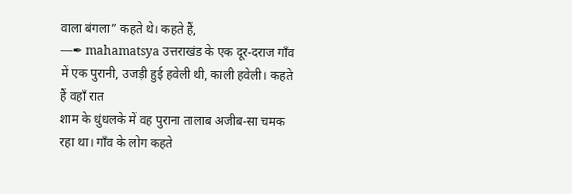वाला बंगला” कहते थे। कहते हैं,
—✒ mahamatsya उत्तराखंड के एक दूर-दराज गाँव में एक पुरानी, उजड़ी हुई हवेली थी, काली हवेली। कहते हैं वहाँ रात
शाम के धुंधलके में वह पुराना तालाब अजीब-सा चमक रहा था। गाँव के लोग कहते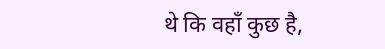थे कि वहाँ कुछ है,